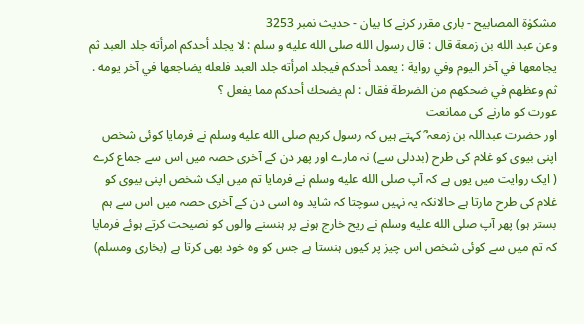مشکوٰۃ المصابیح - باری مقرر کرنے کا بیان - حدیث نمبر 3253
وعن عبد الله بن زمعة قال : قال رسول الله صلى الله عليه و سلم : لا يجلد أحدكم امرأته جلد العبد ثم يجامعها في آخر اليوم وفي رواية : يعمد أحدكم فيجلد امرأته جلد العبد فلعله يضاجعها في آخر يومه . ثم وعظهم في ضحكهم من الضرطة فقال : لم يضحك أحدكم مما يفعل ؟
عورت کو مارنے کی ممانعت
اور حضرت عبداللہ بن زمعہ ؓ کہتے ہیں کہ رسول کریم صلى الله عليه وسلم نے فرمایا کوئی شخص اپنی بیوی کو غلام کی طرح (بددلی سے) نہ مارے اور پھر دن کے آخری حصہ میں اس سے جماع کرے ( ایک روایت میں یوں ہے کہ آپ صلى الله عليه وسلم نے فرمایا تم میں ایک شخص اپنی بیوی کو غلام کی طرح مارتا ہے حالانکہ یہ نہیں سوچتا کہ شاید وہ اسی دن کے آخری حصہ میں اس سے ہم بستر ہو) پھر آپ صلى الله عليه وسلم نے ریح خارج ہونے پر ہنسنے والوں کو نصیحت کرتے ہوئے فرمایا کہ تم میں سے کوئی شخص اس چیز پر کیوں ہنستا ہے جس کو وہ خود بھی کرتا ہے (بخاری ومسلم)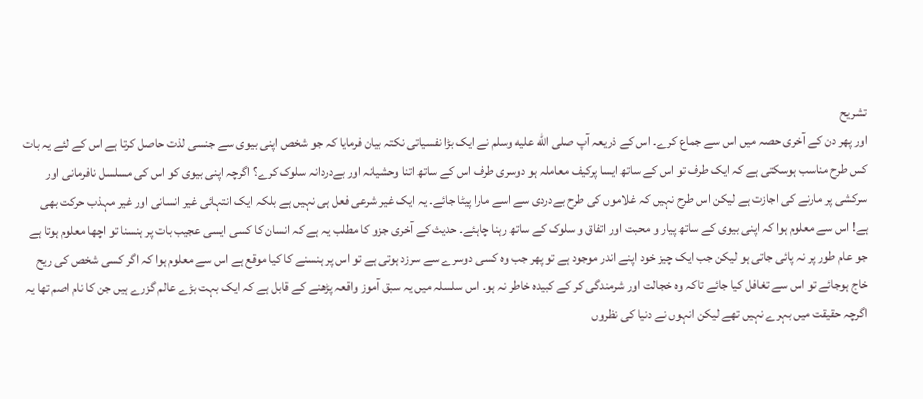تشریح
اور پھر دن کے آخری حصہ میں اس سے جماع کرے۔ اس کے ذریعہ آپ صلى الله عليه وسلم نے ایک بڑا نفسیاتی نکتہ بیان فرمایا کہ جو شخص اپنی بیوی سے جنسی لذت حاصل کرتا ہے اس کے لئے یہ بات کس طرح مناسب ہوسکتی ہے کہ ایک طرف تو اس کے ساتھ ایسا پرکیف معاملہ ہو دوسری طرف اس کے ساتھ اتنا وحشیانہ اور بےدردانہ سلوک کرے؟ اگرچہ اپنی بیوی کو اس کی مسلسل نافرمانی اور سرکشی پر مارنے کی اجازت ہے لیکن اس طرح نہیں کہ غلاموں کی طرح بےدردی سے اسے مارا پیٹا جائے۔ یہ ایک غیر شرعی فعل ہی نہیں ہے بلکہ ایک انتہائی غیر انسانی اور غیر مہذب حرکت بھی ہے! اس سے معلوم ہوا کہ اپنی بیوی کے ساتھ پیار و محبت اور اتفاق و سلوک کے ساتھ رہنا چاہئے۔ حدیث کے آخری جزو کا مطلب یہ ہے کہ انسان کا کسی ایسی عجیب بات پر ہنسنا تو اچھا معلوم ہوتا ہے جو عام طور پر نہ پائی جاتی ہو لیکن جب ایک چیز خود اپنے اندر موجود ہے تو پھر جب وہ کسی دوسرے سے سرزد ہوتی ہے تو اس پر ہنسنے کا کیا موقع ہے اس سے معلوم ہوا کہ اگر کسی شخص کی ریح خاج ہوجائے تو اس سے تغافل کیا جائے تاکہ وہ خجالت اور شرمندگی کر کے کبیدہ خاطر نہ ہو۔ اس سلسلہ میں یہ سبق آموز واقعہ پڑھنے کے قابل ہے کہ ایک بہت بڑے عالم گزرے ہیں جن کا نام اصم تھا یہ اگرچہ حقیقت میں بہرے نہیں تھے لیکن انہوں نے دنیا کی نظروں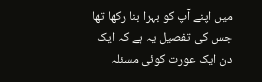میں اپنے آپ کو بہرا بنا رکھا تھا جس کی تفصیل یہ ہے کہ ایک دن ایک عورت کوئی مسئلہ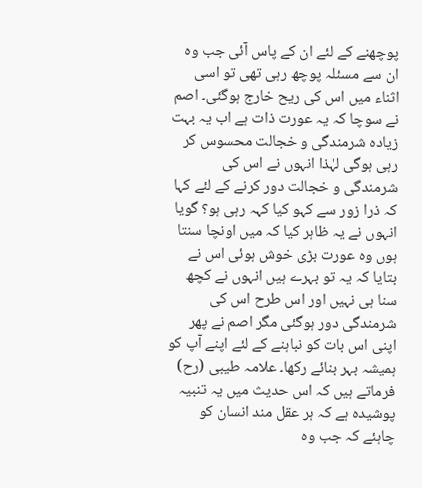پوچھنے کے لئے ان کے پاس آئی جب وہ ان سے مسئلہ پوچھ رہی تھی تو اسی اثناء میں اس کی ریح خارج ہوگئی۔ اصم نے سوچا کہ یہ عورت ذات ہے اب یہ بہت زیادہ شرمندگی و خجالت محسوس کر رہی ہوگی لہٰذا انہوں نے اس کی شرمندگی و خجالت دور کرنے کے لئے کہا کہ ذرا زور سے کہو کیا کہہ رہی ہو؟ گویا انہوں نے یہ ظاہر کیا کہ میں اونچا سنتا ہوں وہ عورت بڑی خوش ہوئی اس نے بتایا کہ یہ تو بہرے ہیں انہوں نے کچھ سنا ہی نہیں اور اس طرح اس کی شرمندگی دور ہوگئی مگر اصم نے پھر اپنی اس بات کو نباہنے کے لئے اپنے آپ کو ہمیشہ بہر بنائے رکھا۔ علامہ طیبی (رح) فرماتے ہیں کہ اس حدیث میں یہ تنبیہ پوشیدہ ہے کہ ہر عقل مند انسان کو چاہئے کہ جب وہ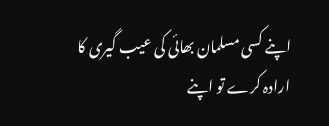اپنے کسی مسلمان بھائی کی عیب گیری کا ارادہ کرے تو اپنے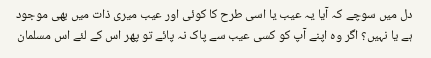دل میں سوچے کہ آیا یہ عیب یا اسی طرح کا کوئی اور عیب میری ذات میں بھی موجود ہے یا نہیں؟ اگر وہ اپنے آپ کو کسی عیب سے پاک نہ پائے تو پھر اس کے لئے اس مسلمان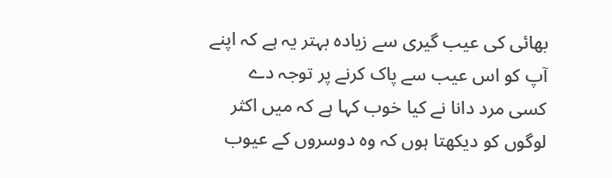بھائی کی عیب گیری سے زیادہ بہتر یہ ہے کہ اپنے آپ کو اس عیب سے پاک کرنے پر توجہ دے کسی مرد دانا نے کیا خوب کہا ہے کہ میں اکثر لوگوں کو دیکھتا ہوں کہ وہ دوسروں کے عیوب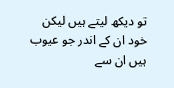تو دیکھ لیتے ہیں لیکن خود ان کے اندر جو عیوب ہیں ان سے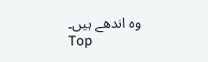وہ اندھے ہیں۔
Top